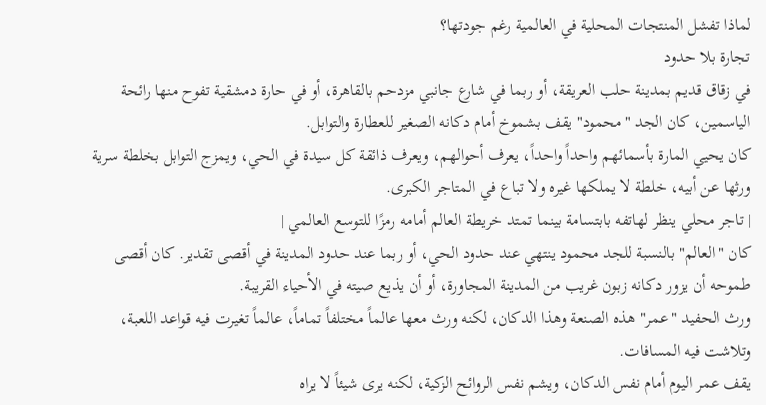لماذا تفشل المنتجات المحلية في العالمية رغم جودتها؟
تجارة بلا حدود
في زقاق قديم بمدينة حلب العريقة، أو ربما في شارع جانبي مزدحم بالقاهرة، أو في حارة دمشقية تفوح منها رائحة الياسمين، كان الجد "محمود" يقف بشموخ أمام دكانه الصغير للعطارة والتوابل.
كان يحيي المارة بأسمائهم واحداً واحداً، يعرف أحوالهم، ويعرف ذائقة كل سيدة في الحي، ويمزج التوابل بخلطة سرية ورثها عن أبيه، خلطة لا يملكها غيره ولا تباع في المتاجر الكبرى.
| تاجر محلي ينظر لهاتفه بابتسامة بينما تمتد خريطة العالم أمامه رمزًا للتوسع العالمي |
كان "العالم" بالنسبة للجد محمود ينتهي عند حدود الحي، أو ربما عند حدود المدينة في أقصى تقدير. كان أقصى طموحه أن يزور دكانه زبون غريب من المدينة المجاورة، أو أن يذيع صيته في الأحياء القريبة.
ورث الحفيد "عمر" هذه الصنعة وهذا الدكان، لكنه ورث معها عالماً مختلفاً تماماً، عالماً تغيرت فيه قواعد اللعبة، وتلاشت فيه المسافات.
يقف عمر اليوم أمام نفس الدكان، ويشم نفس الروائح الزكية، لكنه يرى شيئاً لا يراه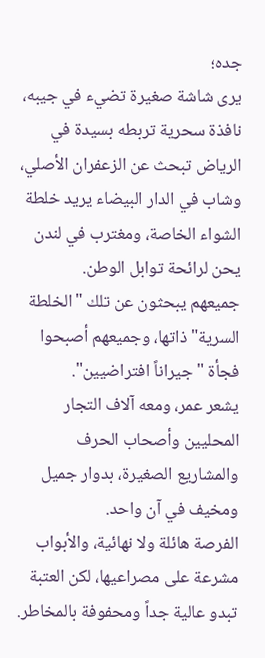جده؛
يرى شاشة صغيرة تضيء في جيبه، نافذة سحرية تربطه بسيدة في الرياض تبحث عن الزعفران الأصلي، وشاب في الدار البيضاء يريد خلطة الشواء الخاصة، ومغترب في لندن يحن لرائحة توابل الوطن.
جميعهم يبحثون عن تلك "الخلطة السرية" ذاتها، وجميعهم أصبحوا فجأة "جيراناً افتراضيين".
يشعر عمر، ومعه آلاف التجار المحليين وأصحاب الحرف والمشاريع الصغيرة، بدوار جميل ومخيف في آن واحد.
الفرصة هائلة ولا نهائية، والأبواب مشرعة على مصراعيها، لكن العتبة تبدو عالية جداً ومحفوفة بالمخاطر.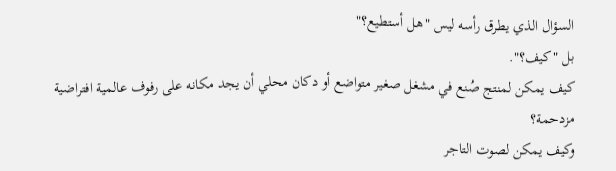السؤال الذي يطرق رأسه ليس "هل أستطيع؟"
بل "كيف؟".
كيف يمكن لمنتج صُنع في مشغل صغير متواضع أو دكان محلي أن يجد مكانه على رفوف عالمية افتراضية مزدحمة؟
وكيف يمكن لصوت التاجر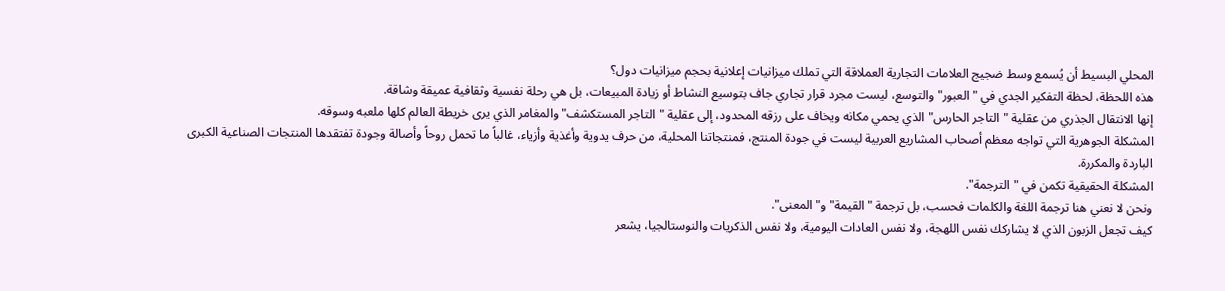المحلي البسيط أن يُسمع وسط ضجيج العلامات التجارية العملاقة التي تملك ميزانيات إعلانية بحجم ميزانيات دول؟
هذه اللحظة، لحظة التفكير الجدي في "العبور" والتوسع، ليست مجرد قرار تجاري جاف بتوسيع النشاط أو زيادة المبيعات، بل هي رحلة نفسية وثقافية عميقة وشاقة.
إنها الانتقال الجذري من عقلية "التاجر الحارس" الذي يحمي مكانه ويخاف على رزقه المحدود، إلى عقلية "التاجر المستكشف" والمغامر الذي يرى خريطة العالم كلها ملعبه وسوقه.
المشكلة الجوهرية التي تواجه معظم أصحاب المشاريع العربية ليست في جودة المنتج، فمنتجاتنا المحلية، من حرف يدوية وأغذية وأزياء، غالباً ما تحمل روحاً وأصالة وجودة تفتقدها المنتجات الصناعية الكبرى الباردة والمكررة.
المشكلة الحقيقية تكمن في "الترجمة".
ونحن لا نعني هنا ترجمة اللغة والكلمات فحسب، بل ترجمة "القيمة" و"المعنى".
كيف تجعل الزبون الذي لا يشاركك نفس اللهجة، ولا نفس العادات اليومية، ولا نفس الذكريات والنوستالجيا، يشعر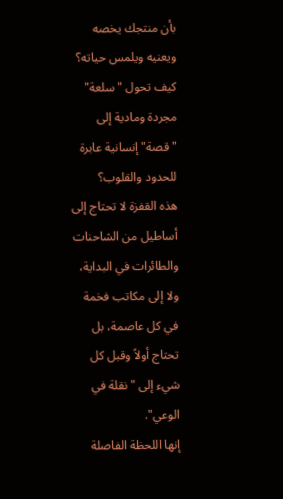بأن منتجك يخصه ويعنيه ويلمس حياته؟
كيف تحول "سلعة" مجردة ومادية إلى "قصة" إنسانية عابرة للحدود والقلوب؟
هذه القفزة لا تحتاج إلى أساطيل من الشاحنات والطائرات في البداية، ولا إلى مكاتب فخمة في كل عاصمة، بل تحتاج أولاً وقبل كل شيء إلى "نقلة في الوعي".
إنها اللحظة الفاصلة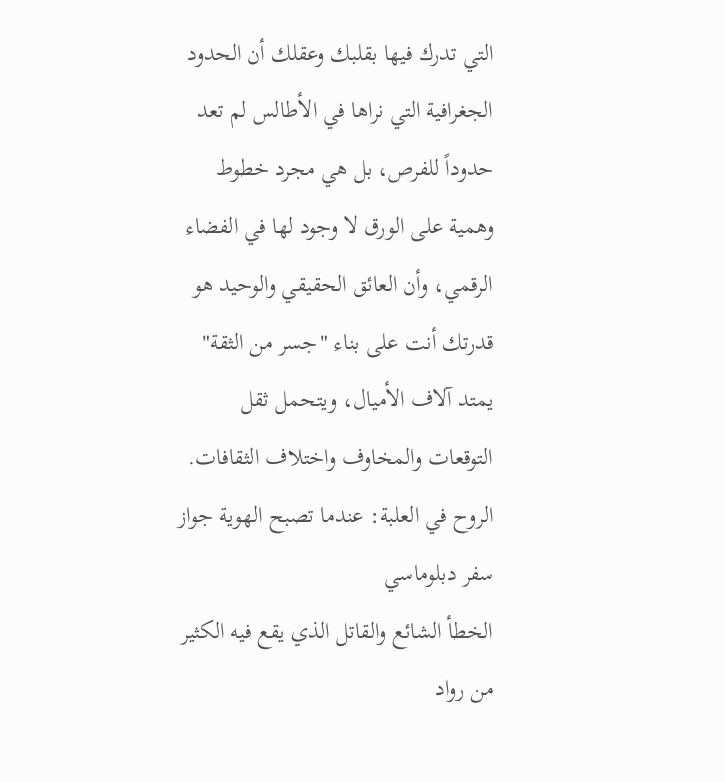التي تدرك فيها بقلبك وعقلك أن الحدود الجغرافية التي نراها في الأطالس لم تعد حدوداً للفرص، بل هي مجرد خطوط وهمية على الورق لا وجود لها في الفضاء الرقمي، وأن العائق الحقيقي والوحيد هو قدرتك أنت على بناء "جسر من الثقة" يمتد آلاف الأميال، ويتحمل ثقل التوقعات والمخاوف واختلاف الثقافات.
الروح في العلبة: عندما تصبح الهوية جواز سفر دبلوماسي
الخطأ الشائع والقاتل الذي يقع فيه الكثير من رواد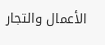الأعمال والتجار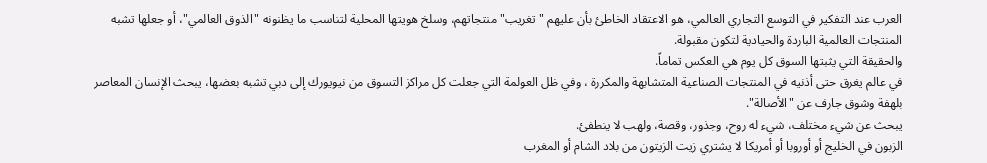العرب عند التفكير في التوسع التجاري العالمي، هو الاعتقاد الخاطئ بأن عليهم "تغريب" منتجاتهم، وسلخ هويتها المحلية لتناسب ما يظنونه "الذوق العالمي"، أو جعلها تشبه المنتجات العالمية الباردة والحيادية لتكون مقبولة.
والحقيقة التي يثبتها السوق كل يوم هي العكس تماماً.
في عالم يغرق حتى أذنيه في المنتجات الصناعية المتشابهة والمكررة ، وفي ظل العولمة التي جعلت كل مراكز التسوق من نيويورك إلى دبي تشبه بعضها، يبحث الإنسان المعاصر بلهفة وشوق جارف عن "الأصالة".
يبحث عن شيء مختلف، شيء له روح، وجذور، وقصة، ولهب لا ينطفئ.
الزبون في الخليج أو أوروبا أو أمريكا لا يشتري زيت الزيتون من بلاد الشام أو المغرب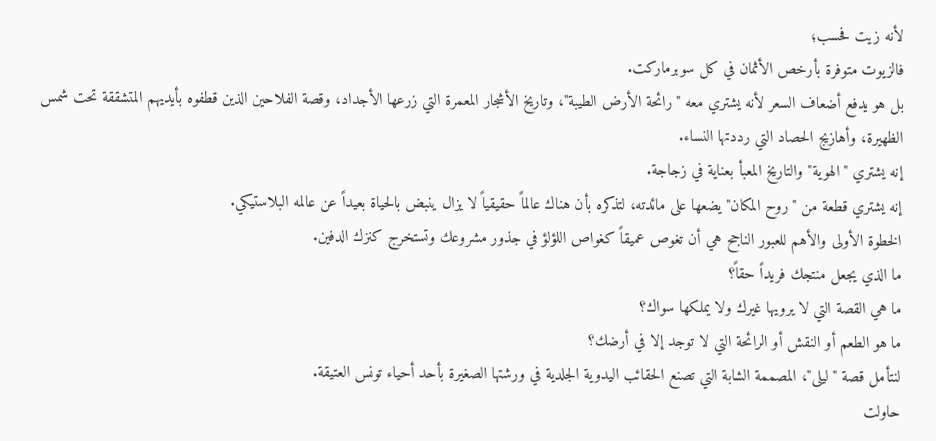لأنه زيت فحسب؛
فالزيوت متوفرة بأرخص الأثمان في كل سوبرماركت.
بل هو يدفع أضعاف السعر لأنه يشتري معه "رائحة الأرض الطيبة"، وتاريخ الأشجار المعمرة التي زرعها الأجداد، وقصة الفلاحين الذين قطفوه بأيديهم المتشققة تحت شمس الظهيرة، وأهازيج الحصاد التي رددتها النساء.
إنه يشتري "الهوية" والتاريخ المعبأ بعناية في زجاجة.
إنه يشتري قطعة من "روح المكان" يضعها على مائدته، لتذكره بأن هناك عالماً حقيقياً لا يزال ينبض بالحياة بعيداً عن عالمه البلاستيكي.
الخطوة الأولى والأهم للعبور الناجح هي أن تغوص عميقاً كغواص اللؤلؤ في جذور مشروعك وتستخرج كنزك الدفين.
ما الذي يجعل منتجك فريداً حقاً؟
ما هي القصة التي لا يرويها غيرك ولا يملكها سواك؟
ما هو الطعم أو النقش أو الرائحة التي لا توجد إلا في أرضك؟
لنتأمل قصة "ليلى"، المصممة الشابة التي تصنع الحقائب اليدوية الجلدية في ورشتها الصغيرة بأحد أحياء تونس العتيقة.
حاولت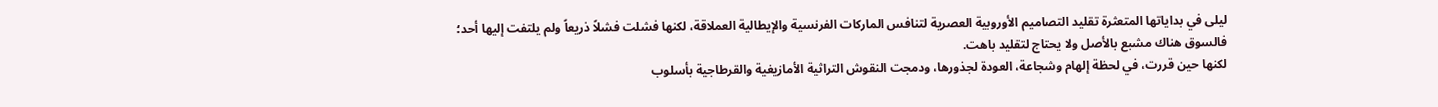ليلى في بداياتها المتعثرة تقليد التصاميم الأوروبية العصرية لتنافس الماركات الفرنسية والإيطالية العملاقة، لكنها فشلت فشلاً ذريعاً ولم يلتفت إليها أحد؛
فالسوق هناك مشبع بالأصل ولا يحتاج لتقليد باهت.
لكنها حين قررت، في لحظة إلهام وشجاعة، العودة لجذورها، ودمجت النقوش التراثية الأمازيغية والقرطاجية بأسلوب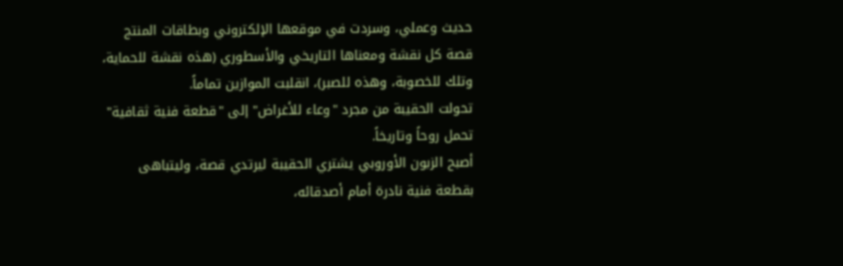حديث وعملي، وسردت في موقعها الإلكتروني وبطاقات المنتج قصة كل نقشة ومعناها التاريخي والأسطوري (هذه نقشة للحماية، وتلك للخصوبة، وهذه للصبر)، انقلبت الموازين تماماً.
تحولت الحقيبة من مجرد "وعاء للأغراض" إلى "قطعة فنية ثقافية" تحمل روحاً وتاريخاً.
أصبح الزبون الأوروبي يشتري الحقيبة ليرتدي قصة، وليتباهى بقطعة فنية نادرة أمام أصدقائه،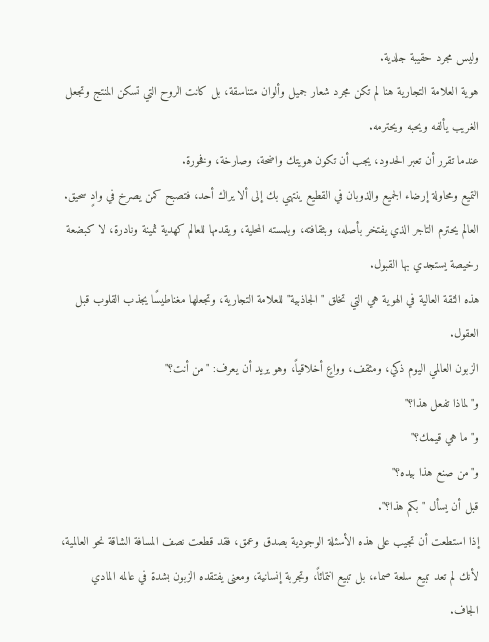وليس مجرد حقيبة جلدية.
هوية العلامة التجارية هنا لم تكن مجرد شعار جميل وألوان متناسقة، بل كانت الروح التي تسكن المنتج وتجعل الغريب يألفه ويحبه ويحترمه.
عندما تقرر أن تعبر الحدود، يجب أن تكون هويتك واضحة، وصارخة، وفخورة.
التميع ومحاولة إرضاء الجميع والذوبان في القطيع ينتهي بك إلى ألا يراك أحد، فتصبح كمن يصرخ في وادٍ سحيق.
العالم يحترم التاجر الذي يفتخر بأصله، وبثقافته، وبلمسته المحلية، ويقدمها للعالم كهدية ثمينة ونادرة، لا كبضعة رخيصة يستجدي بها القبول.
هذه الثقة العالية في الهوية هي التي تخلق "الجاذبية" للعلامة التجارية، وتجعلها مغناطيسًا يجذب القلوب قبل العقول.
الزبون العالمي اليوم ذكي، ومثقف، وواعٍ أخلاقياً، وهو يريد أن يعرف: "من أنت؟"
و"لماذا تفعل هذا؟"
و"ما هي قيمك؟"
و"من صنع هذا بيده؟"
قبل أن يسأل "بكم هذا؟".
إذا استطعت أن تجيب على هذه الأسئلة الوجودية بصدق وعمق، فقد قطعت نصف المسافة الشاقة نحو العالمية، لأنك لم تعد تبيع سلعة صماء، بل تبيع انتمائاً، وتجربة إنسانية، ومعنى يفتقده الزبون بشدة في عالمه المادي الجاف.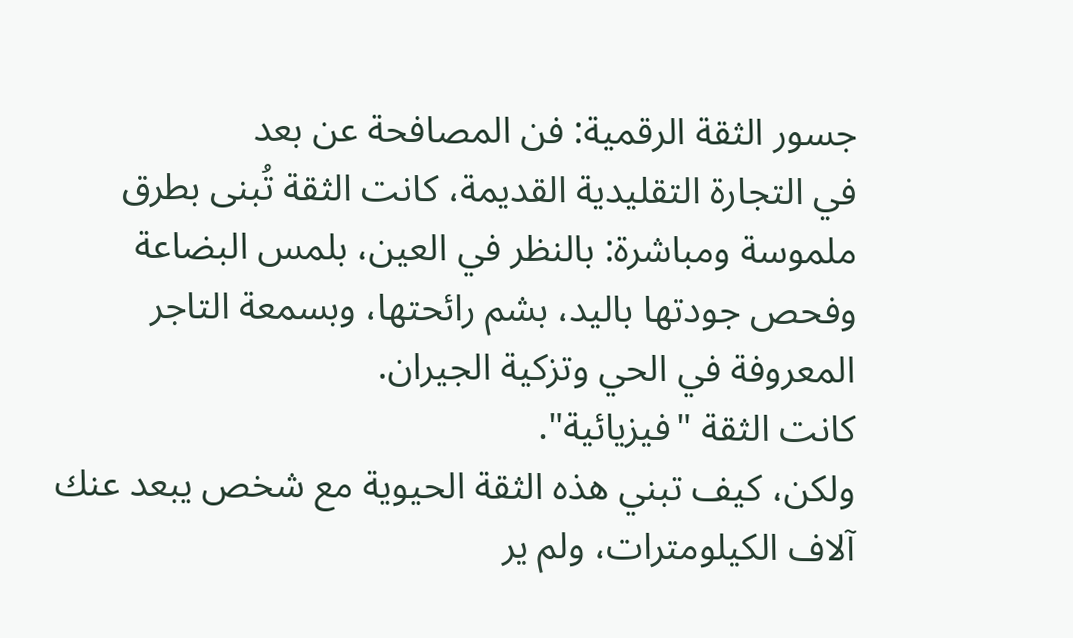جسور الثقة الرقمية: فن المصافحة عن بعد
في التجارة التقليدية القديمة، كانت الثقة تُبنى بطرق ملموسة ومباشرة: بالنظر في العين، بلمس البضاعة وفحص جودتها باليد، بشم رائحتها، وبسمعة التاجر المعروفة في الحي وتزكية الجيران.
كانت الثقة "فيزيائية".
ولكن، كيف تبني هذه الثقة الحيوية مع شخص يبعد عنك آلاف الكيلومترات، ولم ير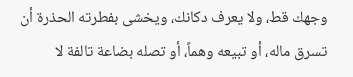وجهك قط، ولا يعرف دكانك، ويخشى بفطرته الحذرة أن تسرق ماله، أو تبيعه وهماً، أو تصله بضاعة تالفة لا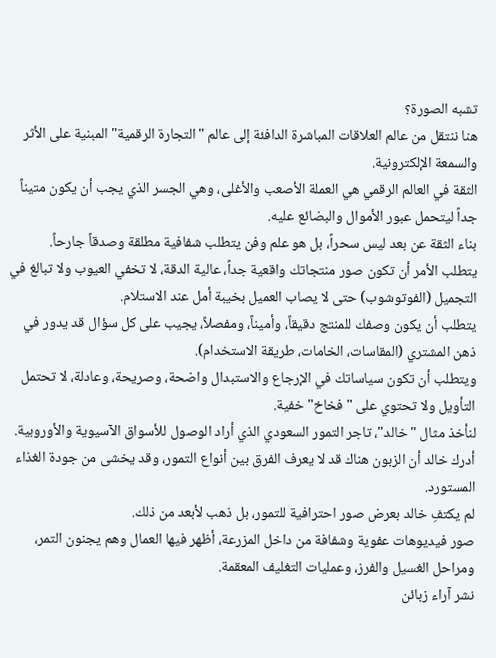تشبه الصورة؟
هنا ننتقل من عالم العلاقات المباشرة الدافئة إلى عالم "التجارة الرقمية" المبنية على الأثر والسمعة الإلكترونية.
الثقة في العالم الرقمي هي العملة الأصعب والأغلى، وهي الجسر الذي يجب أن يكون متيناً جداً ليتحمل عبور الأموال والبضائع عليه.
بناء الثقة عن بعد ليس سحراً، بل هو علم وفن يتطلب شفافية مطلقة وصدقاً جارحاً.
يتطلب الأمر أن تكون صور منتجاتك واقعية جداً، عالية الدقة، لا تخفي العيوب ولا تبالغ في التجميل (الفوتوشوب) حتى لا يصاب العميل بخيبة أمل عند الاستلام.
يتطلب أن يكون وصفك للمنتج دقيقاً، وأميناً، ومفصلاً، يجيب على كل سؤال قد يدور في ذهن المشتري (المقاسات، الخامات، طريقة الاستخدام).
ويتطلب أن تكون سياساتك في الإرجاع والاستبدال واضحة، وصريحة، وعادلة، لا تحتمل التأويل ولا تحتوي على "فخاخ" خفية.
لنأخذ مثال "خالد"، تاجر التمور السعودي الذي أراد الوصول للأسواق الآسيوية والأوروبية.
أدرك خالد أن الزبون هناك قد لا يعرف الفرق بين أنواع التمور، وقد يخشى من جودة الغذاء المستورد.
لم يكتفِ خالد بعرض صور احترافية للتمور، بل ذهب لأبعد من ذلك.
صور فيديوهات عفوية وشفافة من داخل المزرعة، أظهر فيها العمال وهم يجنون التمر، ومراحل الغسيل والفرز، وعمليات التغليف المعقمة.
نشر آراء زبائن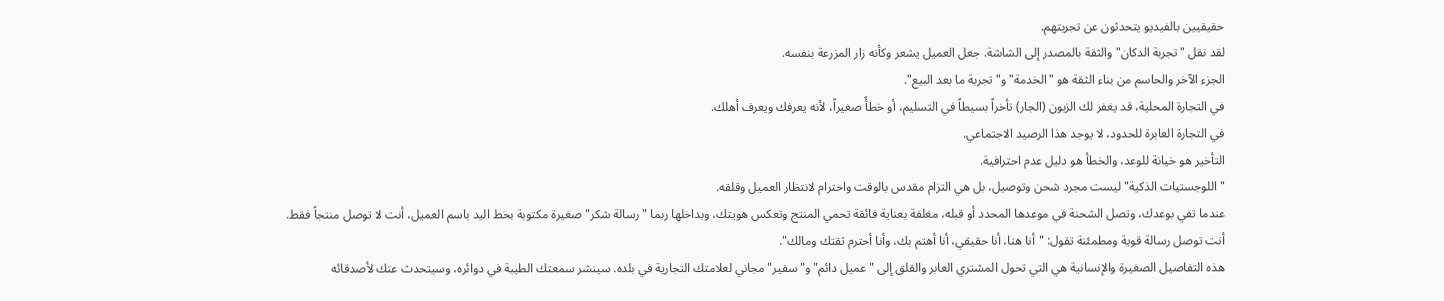حقيقيين بالفيديو يتحدثون عن تجربتهم.
لقد نقل "تجربة الدكان" والثقة بالمصدر إلى الشاشة. جعل العميل يشعر وكأنه زار المزرعة بنفسه.
الجزء الآخر والحاسم من بناء الثقة هو "الخدمة" و"تجربة ما بعد البيع".
في التجارة المحلية، قد يغفر لك الزبون (الجار) تأخراً بسيطاً في التسليم، أو خطأً صغيراً، لأنه يعرفك ويعرف أهلك.
في التجارة العابرة للحدود، لا يوجد هذا الرصيد الاجتماعي.
التأخير هو خيانة للوعد، والخطأ هو دليل عدم احترافية.
"اللوجستيات الذكية" ليست مجرد شحن وتوصيل، بل هي التزام مقدس بالوقت واحترام لانتظار العميل وقلقه.
عندما تفي بوعدك، وتصل الشحنة في موعدها المحدد أو قبله، مغلفة بعناية فائقة تحمي المنتج وتعكس هويتك، وبداخلها ربما "رسالة شكر" صغيرة مكتوبة بخط اليد باسم العميل، أنت لا توصل منتجاً فقط.
أنت توصل رسالة قوية ومطمئنة تقول: "أنا هنا، أنا حقيقي، أنا أهتم بك، وأنا أحترم ثقتك ومالك".
هذه التفاصيل الصغيرة والإنسانية هي التي تحول المشتري العابر والقلق إلى "عميل دائم" و"سفير" مجاني لعلامتك التجارية في بلده. سينشر سمعتك الطيبة في دوائره، وسيتحدث عنك لأصدقائه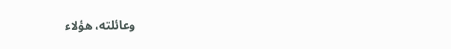وعائلته، هؤلاء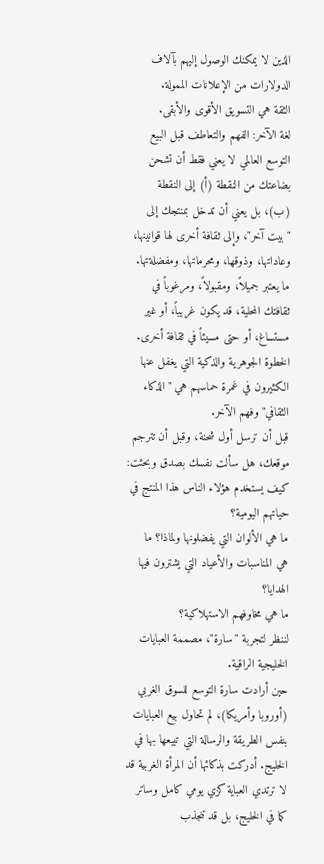الذين لا يمكنك الوصول إليهم بآلاف الدولارات من الإعلانات الممولة.
الثقة هي التسويق الأقوى والأبقى.
لغة الآخر: الفهم والتعاطف قبل البيع
التوسع العالمي لا يعني فقط أن تشحن بضاعتك من النقطة (أ) إلى النقطة (ب)، بل يعني أن تدخل بمنتجك إلى "بيت آخر"، وإلى ثقافة أخرى لها قوانينها، وعاداتها، وذوقها، ومحرماتها، ومفضلةتها.
ما يعتبر جميلاً، ومقبولاً، ومرغوباً في ثقافتك المحلية، قد يكون غريباً، أو غير مستساغ، أو حتى مسيئاً في ثقافة أخرى.
الخطوة الجوهرية والذكية التي يغفل عنها الكثيرون في غمرة حماسهم هي "الذكاء الثقافي" وفهم الآخر.
قبل أن ترسل أول شحنة، وقبل أن تترجم موقعك، هل سألت نفسك بصدق وبحثت: كيف يستخدم هؤلاء الناس هذا المنتج في حياتهم اليومية؟
ما هي الألوان التي يفضلونها ولماذا؟ ما
هي المناسبات والأعياد التي يشترون فيها الهدايا؟
ما هي مخاوفهم الاستهلاكية؟
لننظر لتجربة "سارة"، مصممة العبايات الخليجية الراقية.
حين أرادت سارة التوسع للسوق الغربي (أوروبا وأمريكا)، لم تحاول بيع العبايات بنفس الطريقة والرسالة التي تبيعها بها في الخليج. أدركت بذكائها أن المرأة الغربية قد لا ترتدي العباية كزي يومي كامل وساتر كما في الخليج، بل قد تنجذب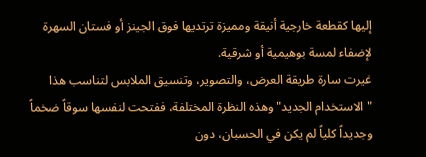إليها كقطعة خارجية أنيقة ومميزة ترتديها فوق الجينز أو فستان السهرة لإضفاء لمسة بوهيمية أو شرقية.
غيرت سارة طريقة العرض، والتصوير، وتنسيق الملابس لتناسب هذا "الاستخدام الجديد" وهذه النظرة المختلفة، ففتحت لنفسها سوقاً ضخماً وجديداً كلياً لم يكن في الحسبان، دون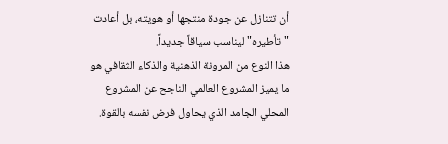أن تتنازل عن جودة منتجها أو هويته، بل أعادت "تأطيره" ليناسب سياقاً جديداً.
هذا النوع من المرونة الذهنية والذكاء الثقافي هو ما يميز المشروع العالمي الناجح عن المشروع المحلي الجامد الذي يحاول فرض نفسه بالقوة.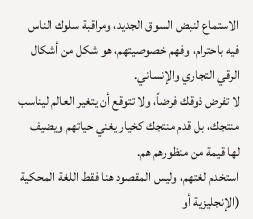الاستماع لنبض السوق الجديد، ومراقبة سلوك الناس فيه باحترام، وفهم خصوصيتهم، هو شكل من أشكال الرقي التجاري والإنساني.
لا تفرض ذوقك فرضاً، ولا تتوقع أن يتغير العالم ليناسب منتجك، بل قدم منتجك كخيار يغني حياتهم ويضيف لها قيمة من منظورهم هم.
استخدم لغتهم، وليس المقصود هنا فقط اللغة المحكية (الإنجليزية أو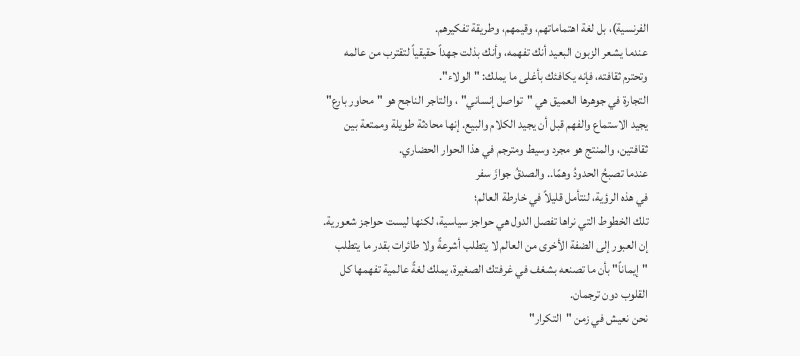الفرنسية)، بل لغة اهتماماتهم، وقيمهم، وطريقة تفكيرهم.
عندما يشعر الزبون البعيد أنك تفهمه، وأنك بذلت جهداً حقيقياً لتقترب من عالمه وتحترم ثقافته، فإنه يكافئك بأغلى ما يملك: "الولاء".
التجارة في جوهرها العميق هي "تواصل إنساني" ، والتاجر الناجح هو "محاور بارع" يجيد الاستماع والفهم قبل أن يجيد الكلام والبيع. إنها محادثة طويلة وممتعة بين ثقافتين، والمنتج هو مجرد وسيط ومترجم في هذا الحوار الحضاري.
عندما تصبحُ الحدودُ وهمًا.. والصدقُ جوازَ سفر
في هذه الرؤية، لنتأمل قليلاً في خارطة العالم؛
تلك الخطوط التي نراها تفصل الدول هي حواجز سياسية، لكنها ليست حواجز شعورية.
إن العبور إلى الضفة الأخرى من العالم لا يتطلب أشرعةً ولا طائرات بقدر ما يتطلب "إيماناً" بأن ما تصنعه بشغف في غرفتك الصغيرة، يملك لغةً عالمية تفهمها كل القلوب دون ترجمان.
نحن نعيش في زمن "التكرار"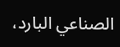الصناعي البارد،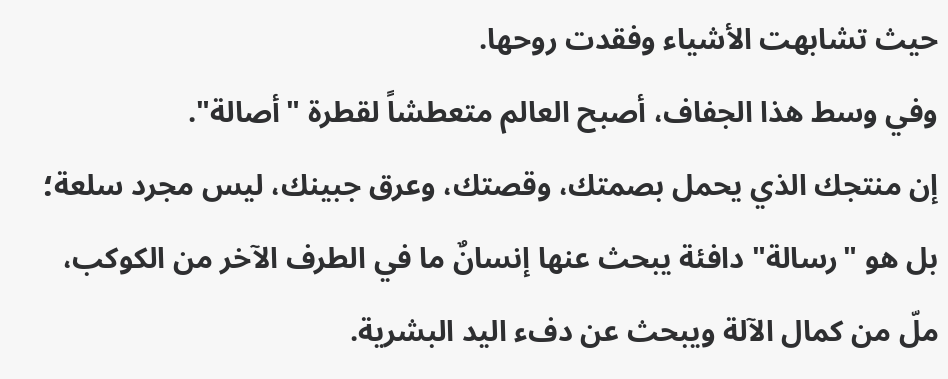حيث تشابهت الأشياء وفقدت روحها.
وفي وسط هذا الجفاف، أصبح العالم متعطشاً لقطرة "أصالة".
إن منتجك الذي يحمل بصمتك، وقصتك، وعرق جبينك، ليس مجرد سلعة؛
بل هو "رسالة" دافئة يبحث عنها إنسانٌ ما في الطرف الآخر من الكوكب، ملّ من كمال الآلة ويبحث عن دفء اليد البشرية.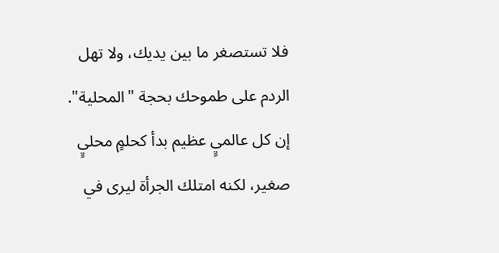فلا تستصغر ما بين يديك، ولا تهل الردم على طموحك بحجة "المحلية".
إن كل عالميٍ عظيم بدأ كحلمٍ محليٍ صغير، لكنه امتلك الجرأة ليرى في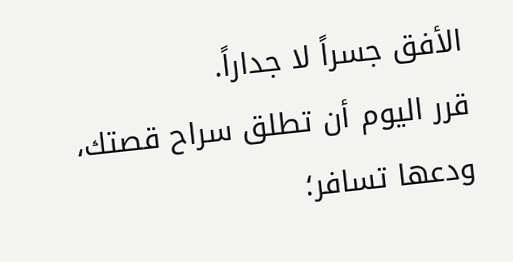الأفق جسراً لا جداراً.
قرر اليوم أن تطلق سراح قصتك، ودعها تسافر؛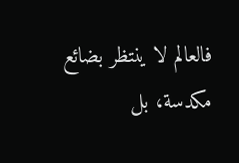فالعالم لا ينتظر بضائع مكدسة، بل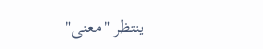ينتظر "معنى"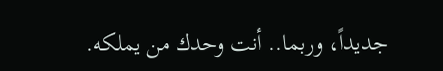جديداً، وربما.. أنت وحدك من يملكه.